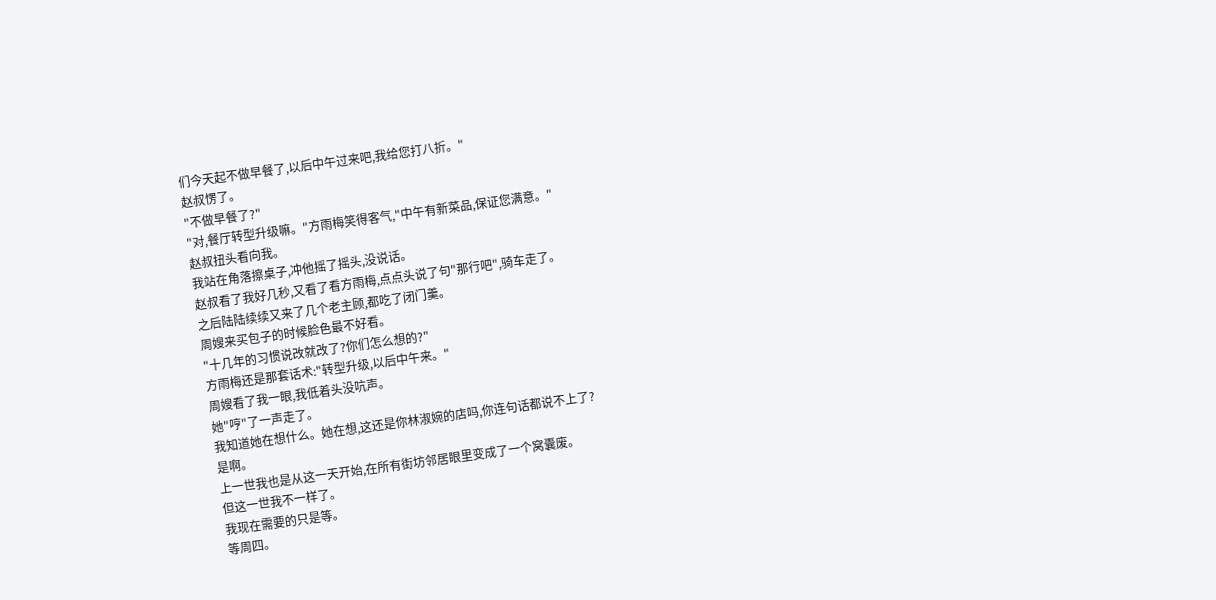们今天起不做早餐了,以后中午过来吧,我给您打八折。"
赵叔愣了。
"不做早餐了?"
"对,餐厅转型升级嘛。"方雨梅笑得客气,"中午有新菜品,保证您满意。"
赵叔扭头看向我。
我站在角落擦桌子,冲他摇了摇头,没说话。
赵叔看了我好几秒,又看了看方雨梅,点点头说了句"那行吧",骑车走了。
之后陆陆续续又来了几个老主顾,都吃了闭门羹。
周嫂来买包子的时候脸色最不好看。
"十几年的习惯说改就改了?你们怎么想的?"
方雨梅还是那套话术:"转型升级,以后中午来。"
周嫂看了我一眼,我低着头没吭声。
她"哼"了一声走了。
我知道她在想什么。她在想,这还是你林淑婉的店吗,你连句话都说不上了?
是啊。
上一世我也是从这一天开始,在所有街坊邻居眼里变成了一个窝囊废。
但这一世我不一样了。
我现在需要的只是等。
等周四。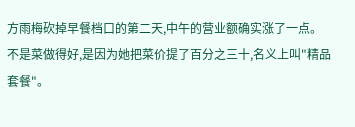方雨梅砍掉早餐档口的第二天,中午的营业额确实涨了一点。
不是菜做得好,是因为她把菜价提了百分之三十,名义上叫"精品套餐"。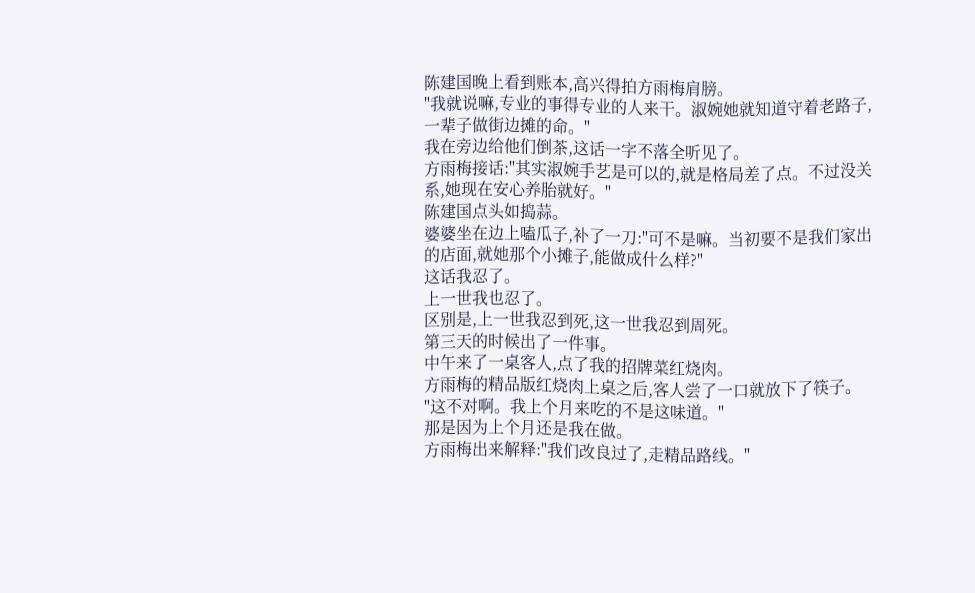陈建国晚上看到账本,高兴得拍方雨梅肩膀。
"我就说嘛,专业的事得专业的人来干。淑婉她就知道守着老路子,一辈子做街边摊的命。"
我在旁边给他们倒茶,这话一字不落全听见了。
方雨梅接话:"其实淑婉手艺是可以的,就是格局差了点。不过没关系,她现在安心养胎就好。"
陈建国点头如捣蒜。
婆婆坐在边上嗑瓜子,补了一刀:"可不是嘛。当初要不是我们家出的店面,就她那个小摊子,能做成什么样?"
这话我忍了。
上一世我也忍了。
区别是,上一世我忍到死,这一世我忍到周死。
第三天的时候出了一件事。
中午来了一桌客人,点了我的招牌菜红烧肉。
方雨梅的精品版红烧肉上桌之后,客人尝了一口就放下了筷子。
"这不对啊。我上个月来吃的不是这味道。"
那是因为上个月还是我在做。
方雨梅出来解释:"我们改良过了,走精品路线。"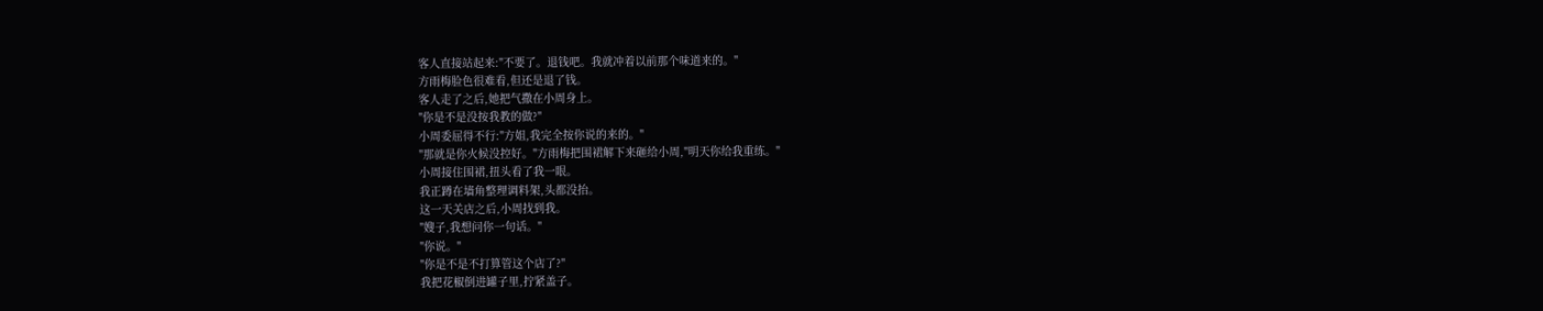客人直接站起来:"不要了。退钱吧。我就冲着以前那个味道来的。"
方雨梅脸色很难看,但还是退了钱。
客人走了之后,她把气撒在小周身上。
"你是不是没按我教的做?"
小周委屈得不行:"方姐,我完全按你说的来的。"
"那就是你火候没控好。"方雨梅把围裙解下来砸给小周,"明天你给我重练。"
小周接住围裙,扭头看了我一眼。
我正蹲在墙角整理调料架,头都没抬。
这一天关店之后,小周找到我。
"嫂子,我想问你一句话。"
"你说。"
"你是不是不打算管这个店了?"
我把花椒倒进罐子里,拧紧盖子。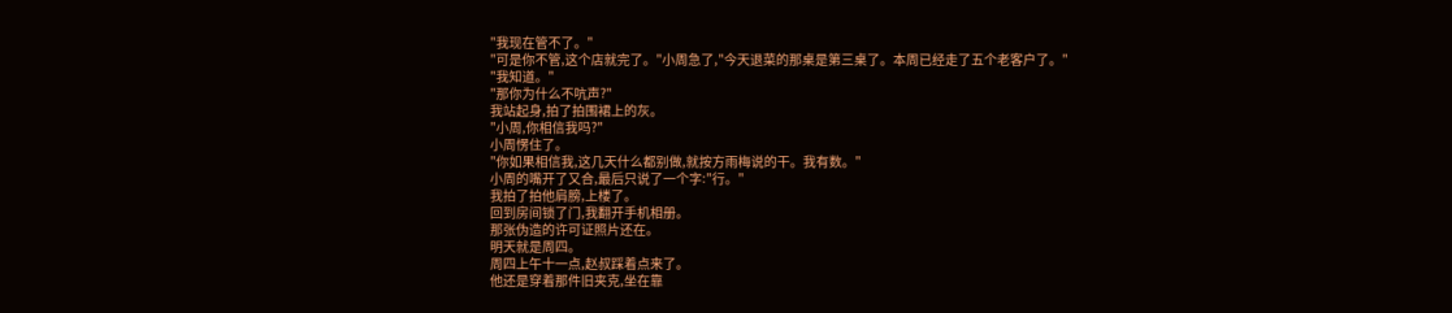"我现在管不了。"
"可是你不管,这个店就完了。"小周急了,"今天退菜的那桌是第三桌了。本周已经走了五个老客户了。"
"我知道。"
"那你为什么不吭声?"
我站起身,拍了拍围裙上的灰。
"小周,你相信我吗?"
小周愣住了。
"你如果相信我,这几天什么都别做,就按方雨梅说的干。我有数。"
小周的嘴开了又合,最后只说了一个字:"行。"
我拍了拍他肩膀,上楼了。
回到房间锁了门,我翻开手机相册。
那张伪造的许可证照片还在。
明天就是周四。
周四上午十一点,赵叔踩着点来了。
他还是穿着那件旧夹克,坐在靠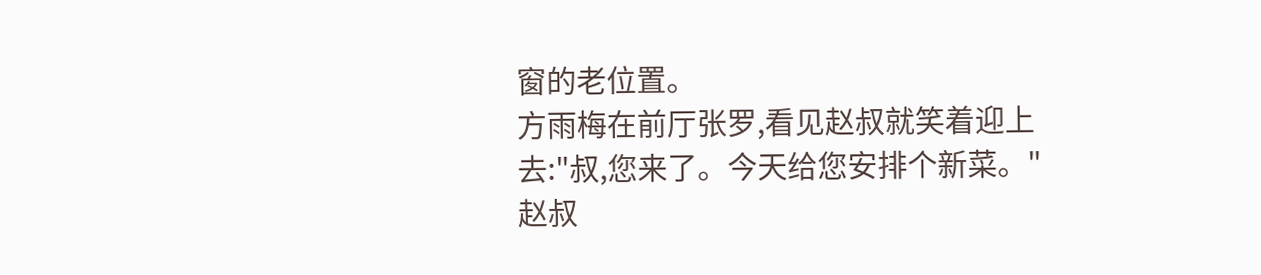窗的老位置。
方雨梅在前厅张罗,看见赵叔就笑着迎上去:"叔,您来了。今天给您安排个新菜。"
赵叔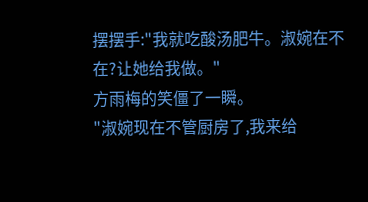摆摆手:"我就吃酸汤肥牛。淑婉在不在?让她给我做。"
方雨梅的笑僵了一瞬。
"淑婉现在不管厨房了,我来给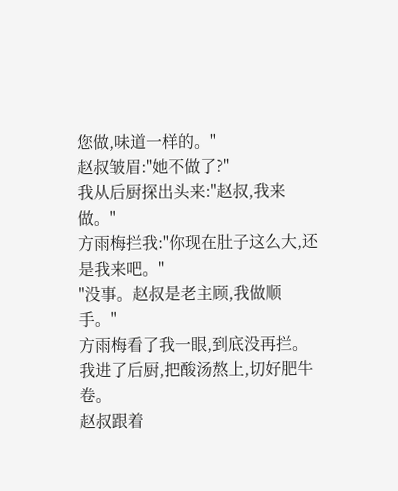您做,味道一样的。"
赵叔皱眉:"她不做了?"
我从后厨探出头来:"赵叔,我来做。"
方雨梅拦我:"你现在肚子这么大,还是我来吧。"
"没事。赵叔是老主顾,我做顺手。"
方雨梅看了我一眼,到底没再拦。
我进了后厨,把酸汤熬上,切好肥牛卷。
赵叔跟着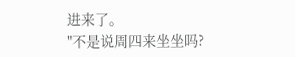进来了。
"不是说周四来坐坐吗?